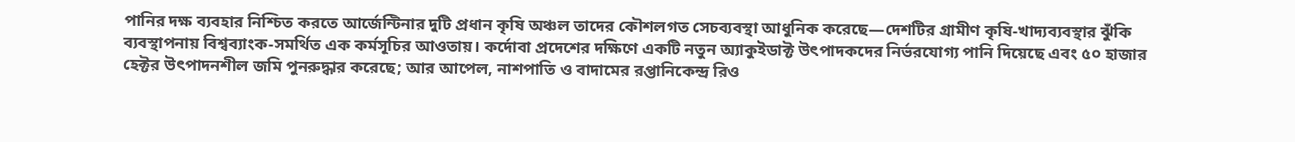পানির দক্ষ ব্যবহার নিশ্চিত করতে আর্জেন্টিনার দুটি প্রধান কৃষি অঞ্চল তাদের কৌশলগত সেচব্যবস্থা আধুনিক করেছে—দেশটির গ্রামীণ কৃষি-খাদ্যব্যবস্থার ঝুঁকি ব্যবস্থাপনায় বিশ্বব্যাংক-সমর্থিত এক কর্মসূচির আওতায়। কর্দোবা প্রদেশের দক্ষিণে একটি নতুন অ্যাকুইডাক্ট উৎপাদকদের নির্ভরযোগ্য পানি দিয়েছে এবং ৫০ হাজার হেক্টর উৎপাদনশীল জমি পুনরুদ্ধার করেছে; আর আপেল, নাশপাতি ও বাদামের রপ্তানিকেন্দ্র রিও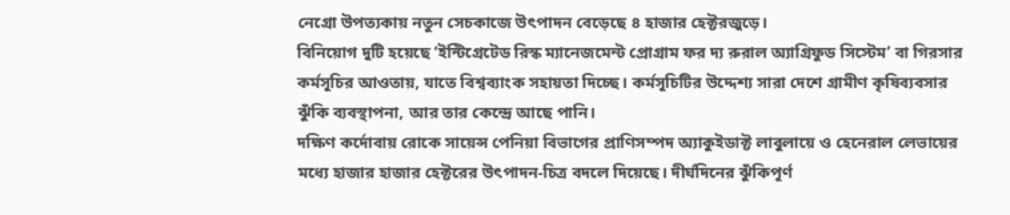নেগ্রো উপত্যকায় নতুন সেচকাজে উৎপাদন বেড়েছে ৪ হাজার হেক্টরজুড়ে।
বিনিয়োগ দুটি হয়েছে ‘ইন্টিগ্রেটেড রিস্ক ম্যানেজমেন্ট প্রোগ্রাম ফর দ্য রুরাল অ্যাগ্রিফুড সিস্টেম’ বা গিরসার কর্মসূচির আওতায়, যাতে বিশ্বব্যাংক সহায়তা দিচ্ছে। কর্মসূচিটির উদ্দেশ্য সারা দেশে গ্রামীণ কৃষিব্যবসার ঝুঁকি ব্যবস্থাপনা, আর তার কেন্দ্রে আছে পানি।
দক্ষিণ কর্দোবায় রোকে সায়েন্স পেনিয়া বিভাগের প্রাণিসম্পদ অ্যাকুইডাক্ট লাবুলায়ে ও হেনেরাল লেভায়ের মধ্যে হাজার হাজার হেক্টরের উৎপাদন-চিত্র বদলে দিয়েছে। দীর্ঘদিনের ঝুঁকিপূর্ণ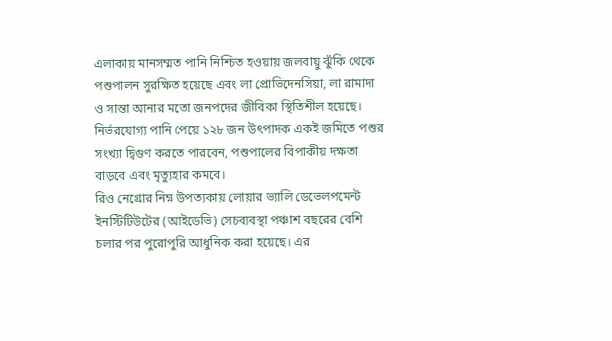এলাকায় মানসম্মত পানি নিশ্চিত হওয়ায় জলবায়ু ঝুঁকি থেকে পশুপালন সুরক্ষিত হয়েছে এবং লা প্রোভিদেনসিয়া, লা রামাদা ও সান্তা আনার মতো জনপদের জীবিকা স্থিতিশীল হয়েছে। নির্ভরযোগ্য পানি পেয়ে ১২৮ জন উৎপাদক একই জমিতে পশুর সংখ্যা দ্বিগুণ করতে পারবেন, পশুপালের বিপাকীয় দক্ষতা বাড়বে এবং মৃত্যুহার কমবে।
রিও নেগ্রোর নিম্ন উপত্যকায় লোয়ার ভ্যালি ডেভেলপমেন্ট ইনস্টিটিউটের (আইডেভি) সেচব্যবস্থা পঞ্চাশ বছরের বেশি চলার পর পুরোপুরি আধুনিক করা হয়েছে। এর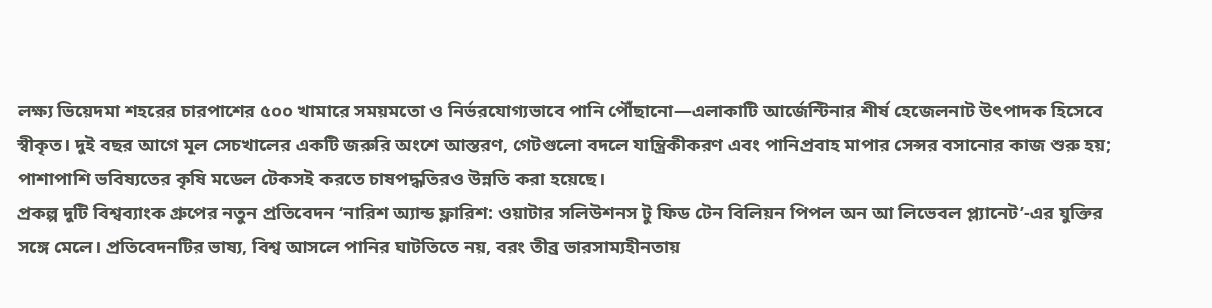লক্ষ্য ভিয়েদমা শহরের চারপাশের ৫০০ খামারে সময়মতো ও নির্ভরযোগ্যভাবে পানি পৌঁছানো—এলাকাটি আর্জেন্টিনার শীর্ষ হেজেলনাট উৎপাদক হিসেবে স্বীকৃত। দুই বছর আগে মূল সেচখালের একটি জরুরি অংশে আস্তরণ, গেটগুলো বদলে যান্ত্রিকীকরণ এবং পানিপ্রবাহ মাপার সেন্সর বসানোর কাজ শুরু হয়; পাশাপাশি ভবিষ্যতের কৃষি মডেল টেকসই করতে চাষপদ্ধতিরও উন্নতি করা হয়েছে।
প্রকল্প দুটি বিশ্বব্যাংক গ্রুপের নতুন প্রতিবেদন ‘নারিশ অ্যান্ড ফ্লারিশ: ওয়াটার সলিউশনস টু ফিড টেন বিলিয়ন পিপল অন আ লিভেবল প্ল্যানেট’-এর যুক্তির সঙ্গে মেলে। প্রতিবেদনটির ভাষ্য, বিশ্ব আসলে পানির ঘাটতিতে নয়, বরং তীব্র ভারসাম্যহীনতায়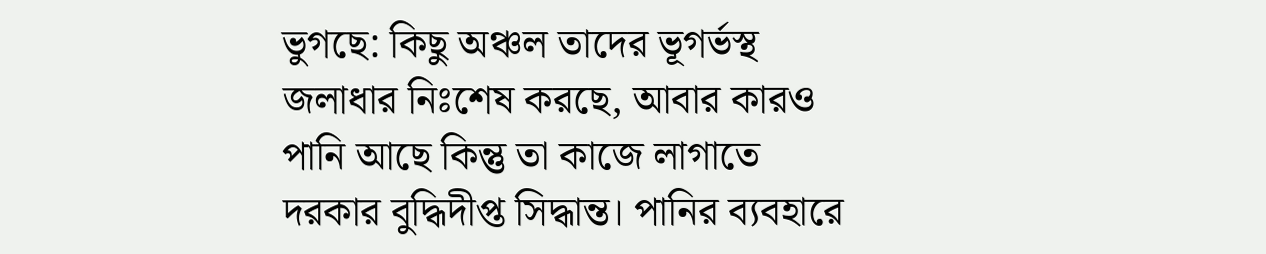ভুগছে: কিছু অঞ্চল তাদের ভূগর্ভস্থ জলাধার নিঃশেষ করছে, আবার কারও পানি আছে কিন্তু তা কাজে লাগাতে দরকার বুদ্ধিদীপ্ত সিদ্ধান্ত। পানির ব্যবহারে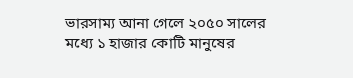ভারসাম্য আনা গেলে ২০৫০ সালের মধ্যে ১ হাজার কোটি মানুষের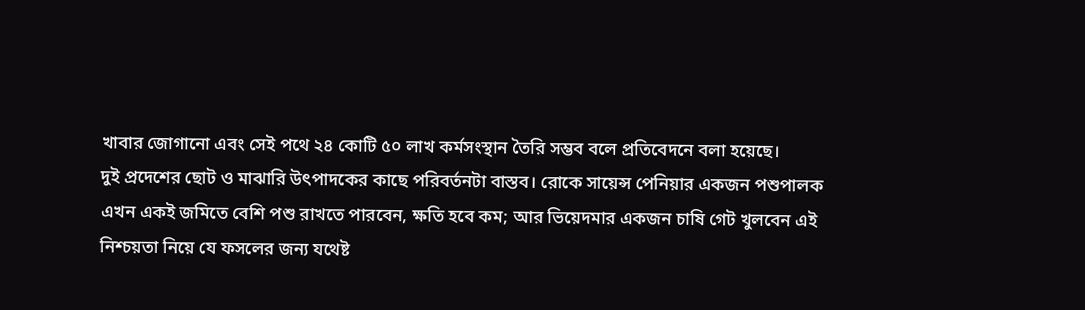খাবার জোগানো এবং সেই পথে ২৪ কোটি ৫০ লাখ কর্মসংস্থান তৈরি সম্ভব বলে প্রতিবেদনে বলা হয়েছে।
দুই প্রদেশের ছোট ও মাঝারি উৎপাদকের কাছে পরিবর্তনটা বাস্তব। রোকে সায়েন্স পেনিয়ার একজন পশুপালক এখন একই জমিতে বেশি পশু রাখতে পারবেন, ক্ষতি হবে কম; আর ভিয়েদমার একজন চাষি গেট খুলবেন এই নিশ্চয়তা নিয়ে যে ফসলের জন্য যথেষ্ট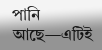পানি আছে—এটিই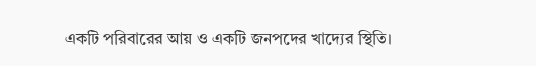একটি পরিবারের আয় ও একটি জনপদের খাদ্যের স্থিতি।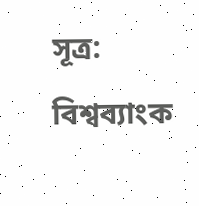সূত্র: বিশ্বব্যাংক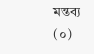মন্তব্য
(০)